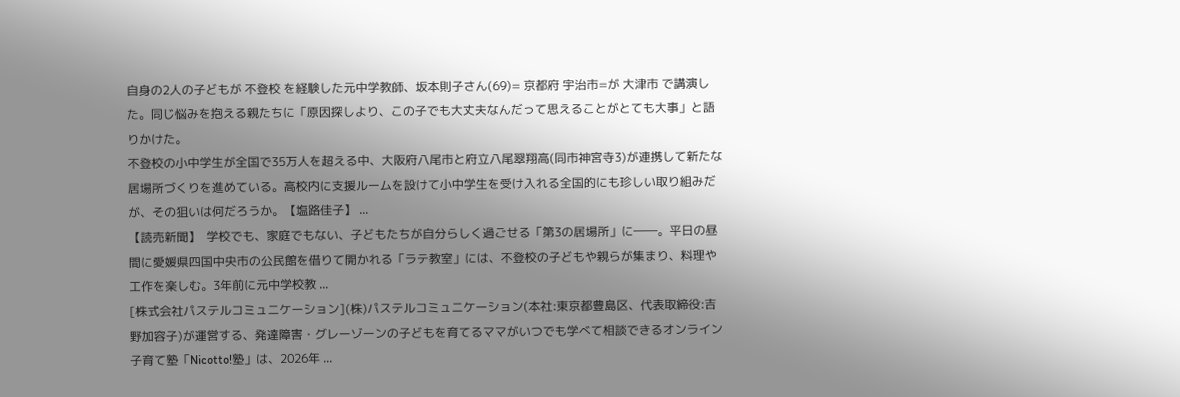自身の2人の子どもが 不登校 を経験した元中学教師、坂本則子さん(69)= 京都府 宇治市=が 大津市 で講演した。同じ悩みを抱える親たちに「原因探しより、この子でも大丈夫なんだって思えることがとても大事」と語りかけた。
不登校の小中学生が全国で35万人を超える中、大阪府八尾市と府立八尾翠翔高(同市神宮寺3)が連携して新たな居場所づくりを進めている。高校内に支援ルームを設けて小中学生を受け入れる全国的にも珍しい取り組みだが、その狙いは何だろうか。【塩路佳子】 ...
【読売新聞】  学校でも、家庭でもない、子どもたちが自分らしく過ごせる「第3の居場所」に――。平日の昼間に愛媛県四国中央市の公民館を借りて開かれる「ラテ教室」には、不登校の子どもや親らが集まり、料理や工作を楽しむ。3年前に元中学校教 ...
[株式会社パステルコミュニケーション](株)パステルコミュニケーション(本社:東京都豊島区、代表取締役:吉野加容子)が運営する、発達障害・グレーゾーンの子どもを育てるママがいつでも学べて相談できるオンライン子育て塾「Nicotto!塾」は、2026年 ...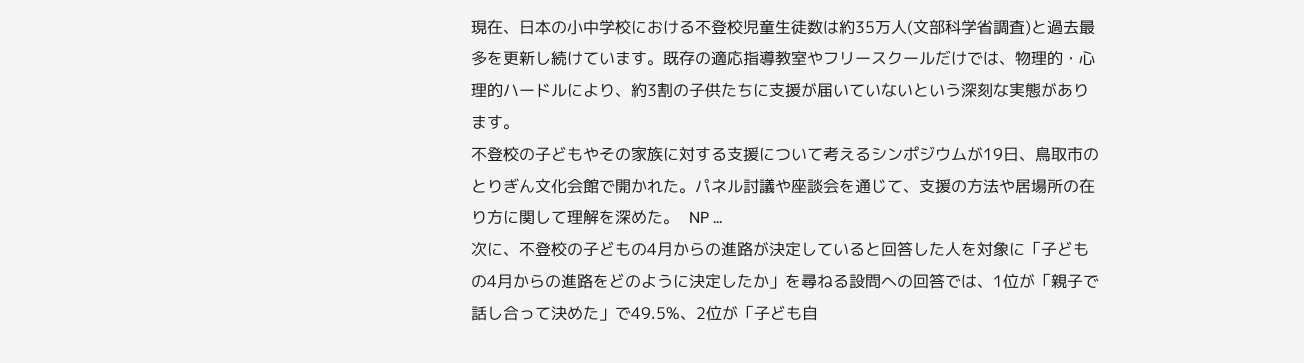現在、日本の小中学校における不登校児童生徒数は約35万人(文部科学省調査)と過去最多を更新し続けています。既存の適応指導教室やフリースクールだけでは、物理的・心理的ハードルにより、約3割の子供たちに支援が届いていないという深刻な実態があります。
不登校の子どもやその家族に対する支援について考えるシンポジウムが19日、鳥取市のとりぎん文化会館で開かれた。パネル討議や座談会を通じて、支援の方法や居場所の在り方に関して理解を深めた。  NP ...
次に、不登校の子どもの4月からの進路が決定していると回答した人を対象に「子どもの4月からの進路をどのように決定したか」を尋ねる設問への回答では、1位が「親子で話し合って決めた」で49.5%、2位が「子ども自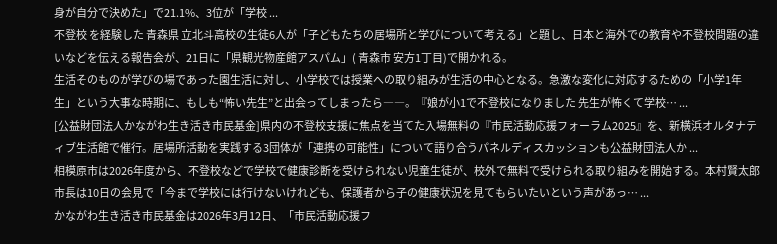身が自分で決めた」で21.1%、3位が「学校 ...
不登校 を経験した 青森県 立北斗高校の生徒6人が「子どもたちの居場所と学びについて考える」と題し、日本と海外での教育や不登校問題の違いなどを伝える報告会が、21日に「県観光物産館アスパム」( 青森市 安方1丁目)で開かれる。
生活そのものが学びの場であった園生活に対し、小学校では授業への取り組みが生活の中心となる。急激な変化に対応するための「小学1年生」という大事な時期に、もしも“怖い先生”と出会ってしまったら――。『娘が小1で不登校になりました 先生が怖くて学校… ...
[公益財団法人かながわ生き活き市民基金]県内の不登校支援に焦点を当てた入場無料の『市民活動応援フォーラム2025』を、新横浜オルタナティブ生活館で催行。居場所活動を実践する3団体が「連携の可能性」について語り合うパネルディスカッションも公益財団法人か ...
相模原市は2026年度から、不登校などで学校で健康診断を受けられない児童生徒が、校外で無料で受けられる取り組みを開始する。本村賢太郎市長は10日の会見で「今まで学校には行けないけれども、保護者から子の健康状況を見てもらいたいという声があっ… ...
かながわ生き活き市民基金は2026年3月12日、「市民活動応援フ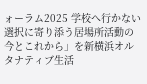ォーラム2025 学校へ行かない選択に寄り添う居場所活動の今とこれから」を新横浜オルタナティブ生活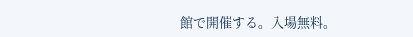館で開催する。入場無料。